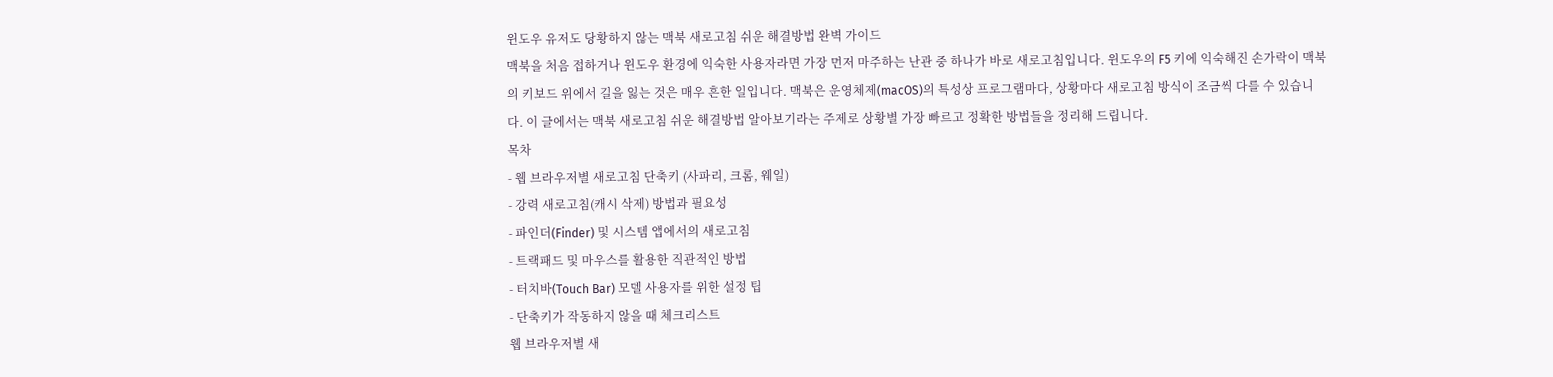윈도우 유저도 당황하지 않는 맥북 새로고침 쉬운 해결방법 완벽 가이드
맥북을 처음 접하거나 윈도우 환경에 익숙한 사용자라면 가장 먼저 마주하는 난관 중 하나가 바로 새로고침입니다. 윈도우의 F5 키에 익숙해진 손가락이 맥북의 키보드 위에서 길을 잃는 것은 매우 흔한 일입니다. 맥북은 운영체제(macOS)의 특성상 프로그램마다, 상황마다 새로고침 방식이 조금씩 다를 수 있습니다. 이 글에서는 맥북 새로고침 쉬운 해결방법 알아보기라는 주제로 상황별 가장 빠르고 정확한 방법들을 정리해 드립니다.
목차
- 웹 브라우저별 새로고침 단축키 (사파리, 크롬, 웨일)
- 강력 새로고침(캐시 삭제) 방법과 필요성
- 파인더(Finder) 및 시스템 앱에서의 새로고침
- 트랙패드 및 마우스를 활용한 직관적인 방법
- 터치바(Touch Bar) 모델 사용자를 위한 설정 팁
- 단축키가 작동하지 않을 때 체크리스트
웹 브라우저별 새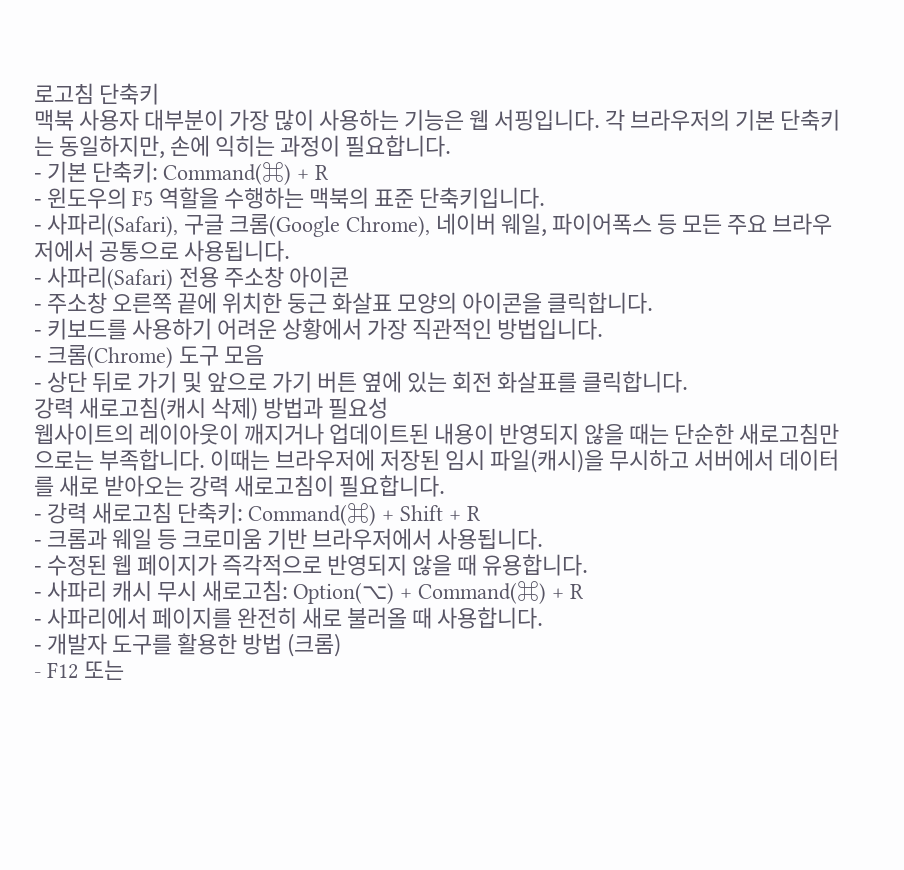로고침 단축키
맥북 사용자 대부분이 가장 많이 사용하는 기능은 웹 서핑입니다. 각 브라우저의 기본 단축키는 동일하지만, 손에 익히는 과정이 필요합니다.
- 기본 단축키: Command(⌘) + R
- 윈도우의 F5 역할을 수행하는 맥북의 표준 단축키입니다.
- 사파리(Safari), 구글 크롬(Google Chrome), 네이버 웨일, 파이어폭스 등 모든 주요 브라우저에서 공통으로 사용됩니다.
- 사파리(Safari) 전용 주소창 아이콘
- 주소창 오른쪽 끝에 위치한 둥근 화살표 모양의 아이콘을 클릭합니다.
- 키보드를 사용하기 어려운 상황에서 가장 직관적인 방법입니다.
- 크롬(Chrome) 도구 모음
- 상단 뒤로 가기 및 앞으로 가기 버튼 옆에 있는 회전 화살표를 클릭합니다.
강력 새로고침(캐시 삭제) 방법과 필요성
웹사이트의 레이아웃이 깨지거나 업데이트된 내용이 반영되지 않을 때는 단순한 새로고침만으로는 부족합니다. 이때는 브라우저에 저장된 임시 파일(캐시)을 무시하고 서버에서 데이터를 새로 받아오는 강력 새로고침이 필요합니다.
- 강력 새로고침 단축키: Command(⌘) + Shift + R
- 크롬과 웨일 등 크로미움 기반 브라우저에서 사용됩니다.
- 수정된 웹 페이지가 즉각적으로 반영되지 않을 때 유용합니다.
- 사파리 캐시 무시 새로고침: Option(⌥) + Command(⌘) + R
- 사파리에서 페이지를 완전히 새로 불러올 때 사용합니다.
- 개발자 도구를 활용한 방법 (크롬)
- F12 또는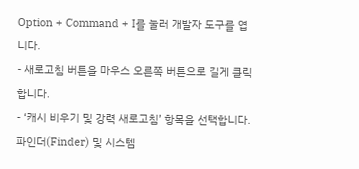Option + Command + I를 눌러 개발자 도구를 엽니다.
- 새로고침 버튼을 마우스 오른쪽 버튼으로 길게 클릭합니다.
- ‘캐시 비우기 및 강력 새로고침’ 항목을 선택합니다.
파인더(Finder) 및 시스템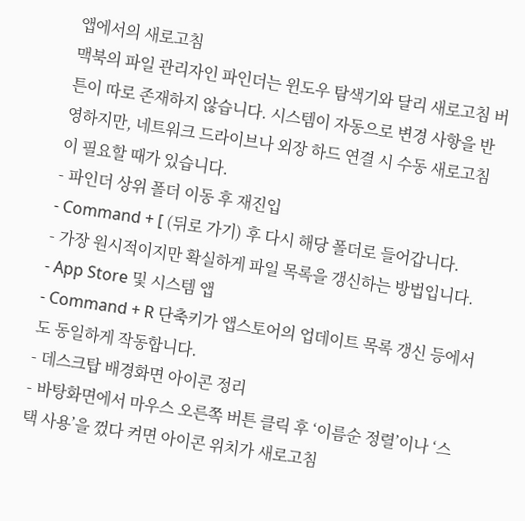앱에서의 새로고침
맥북의 파일 관리자인 파인더는 윈도우 탐색기와 달리 새로고침 버튼이 따로 존재하지 않습니다. 시스템이 자동으로 변경 사항을 반영하지만, 네트워크 드라이브나 외장 하드 연결 시 수동 새로고침이 필요할 때가 있습니다.
- 파인더 상위 폴더 이동 후 재진입
- Command + [ (뒤로 가기) 후 다시 해당 폴더로 들어갑니다.
- 가장 원시적이지만 확실하게 파일 목록을 갱신하는 방법입니다.
- App Store 및 시스템 앱
- Command + R 단축키가 앱스토어의 업데이트 목록 갱신 등에서도 동일하게 작동합니다.
- 데스크탑 배경화면 아이콘 정리
- 바탕화면에서 마우스 오른쪽 버튼 클릭 후 ‘이름순 정렬’이나 ‘스택 사용’을 껐다 켜면 아이콘 위치가 새로고침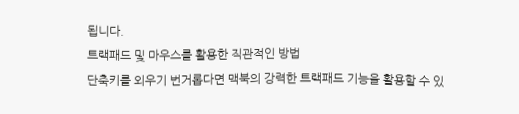됩니다.
트랙패드 및 마우스를 활용한 직관적인 방법
단축키를 외우기 번거롭다면 맥북의 강력한 트랙패드 기능을 활용할 수 있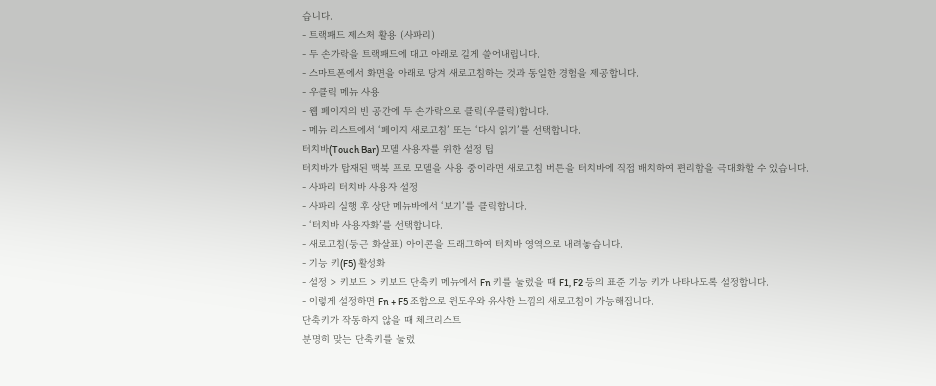습니다.
- 트랙패드 제스처 활용 (사파리)
- 두 손가락을 트랙패드에 대고 아래로 길게 쓸어내립니다.
- 스마트폰에서 화면을 아래로 당겨 새로고침하는 것과 동일한 경험을 제공합니다.
- 우클릭 메뉴 사용
- 웹 페이지의 빈 공간에 두 손가락으로 클릭(우클릭)합니다.
- 메뉴 리스트에서 ‘페이지 새로고침’ 또는 ‘다시 읽기’를 선택합니다.
터치바(Touch Bar) 모델 사용자를 위한 설정 팁
터치바가 탑재된 맥북 프로 모델을 사용 중이라면 새로고침 버튼을 터치바에 직접 배치하여 편리함을 극대화할 수 있습니다.
- 사파리 터치바 사용자 설정
- 사파리 실행 후 상단 메뉴바에서 ‘보기’를 클릭합니다.
- ‘터치바 사용자화’를 선택합니다.
- 새로고침(둥근 화살표) 아이콘을 드래그하여 터치바 영역으로 내려놓습니다.
- 기능 키(F5) 활성화
- 설정 > 키보드 > 키보드 단축키 메뉴에서 Fn 키를 눌렀을 때 F1, F2 등의 표준 기능 키가 나타나도록 설정합니다.
- 이렇게 설정하면 Fn + F5 조합으로 윈도우와 유사한 느낌의 새로고침이 가능해집니다.
단축키가 작동하지 않을 때 체크리스트
분명히 맞는 단축키를 눌렀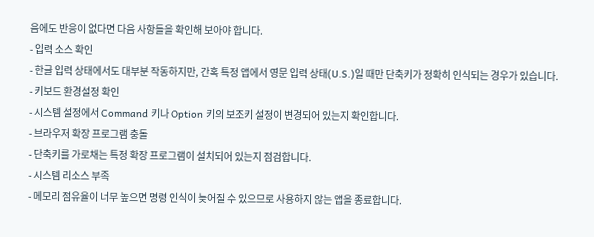음에도 반응이 없다면 다음 사항들을 확인해 보아야 합니다.
- 입력 소스 확인
- 한글 입력 상태에서도 대부분 작동하지만, 간혹 특정 앱에서 영문 입력 상태(U.S.)일 때만 단축키가 정확히 인식되는 경우가 있습니다.
- 키보드 환경설정 확인
- 시스템 설정에서 Command 키나 Option 키의 보조키 설정이 변경되어 있는지 확인합니다.
- 브라우저 확장 프로그램 충돌
- 단축키를 가로채는 특정 확장 프로그램이 설치되어 있는지 점검합니다.
- 시스템 리소스 부족
- 메모리 점유율이 너무 높으면 명령 인식이 늦어질 수 있으므로 사용하지 않는 앱을 종료합니다.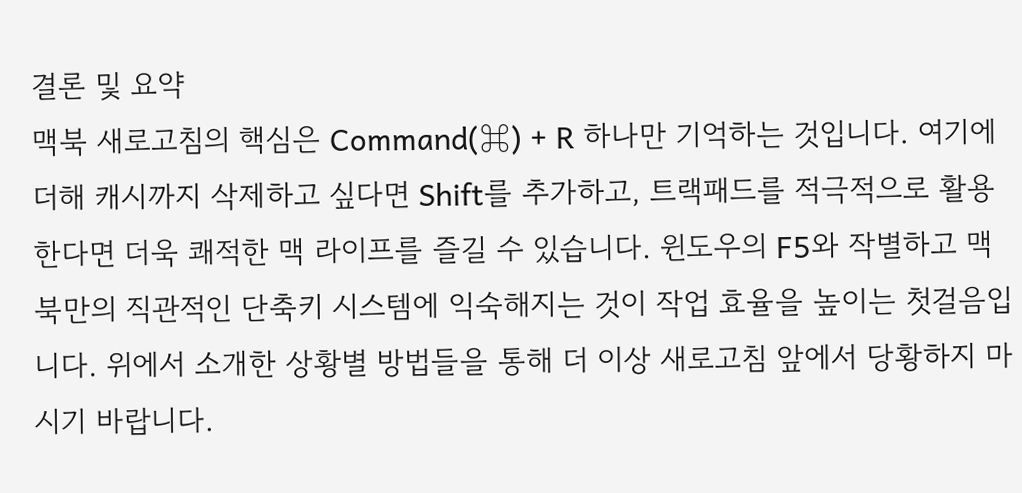결론 및 요약
맥북 새로고침의 핵심은 Command(⌘) + R 하나만 기억하는 것입니다. 여기에 더해 캐시까지 삭제하고 싶다면 Shift를 추가하고, 트랙패드를 적극적으로 활용한다면 더욱 쾌적한 맥 라이프를 즐길 수 있습니다. 윈도우의 F5와 작별하고 맥북만의 직관적인 단축키 시스템에 익숙해지는 것이 작업 효율을 높이는 첫걸음입니다. 위에서 소개한 상황별 방법들을 통해 더 이상 새로고침 앞에서 당황하지 마시기 바랍니다.